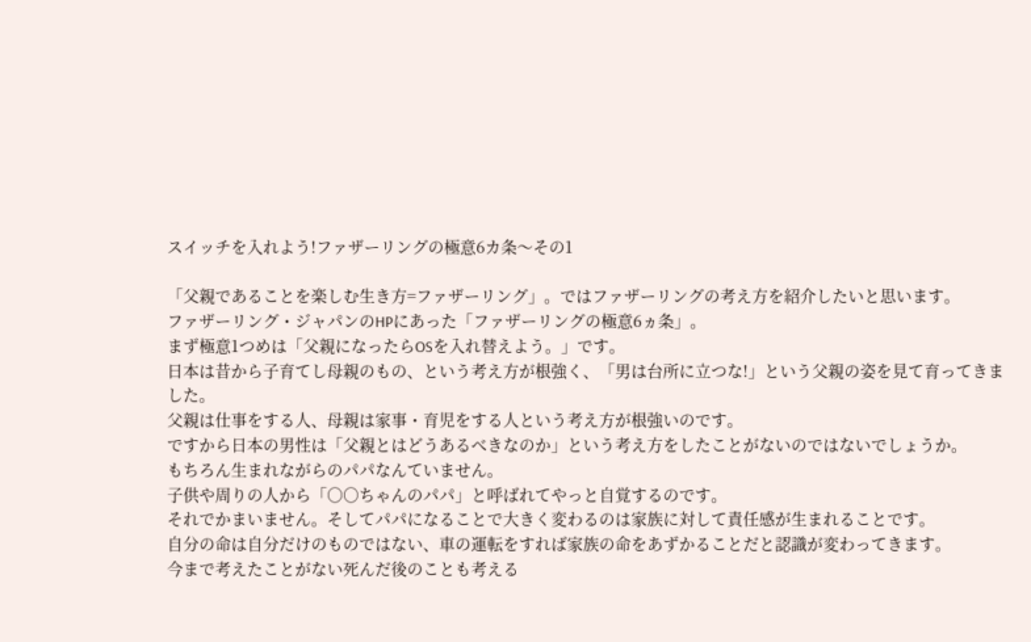スイッチを入れよう!ファザーリングの極意6カ条〜その1

「父親であることを楽しむ生き方=ファザーリング」。ではファザーリングの考え方を紹介したいと思います。
ファザーリング・ジャパンのHPにあった「ファザーリングの極意6ヵ条」。
まず極意1つめは「父親になったらOSを入れ替えよう。」です。
日本は昔から子育てし母親のもの、という考え方が根強く、「男は台所に立つな!」という父親の姿を見て育ってきました。
父親は仕事をする人、母親は家事・育児をする人という考え方が根強いのです。
ですから日本の男性は「父親とはどうあるべきなのか」という考え方をしたことがないのではないでしょうか。
もちろん生まれながらのパパなんていません。
子供や周りの人から「○○ちゃんのパパ」と呼ばれてやっと自覚するのです。
それでかまいません。そしてパパになることで大きく変わるのは家族に対して責任感が生まれることです。
自分の命は自分だけのものではない、車の運転をすれば家族の命をあずかることだと認識が変わってきます。
今まで考えたことがない死んだ後のことも考える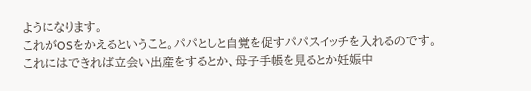ようになります。
これがOSをかえるということ。パパとしと自覚を促すパパスイッチを入れるのです。
これにはできれば立会い出産をするとか、母子手帳を見るとか妊娠中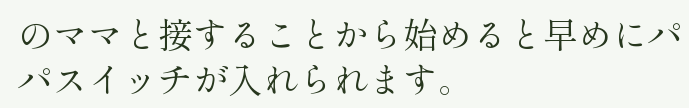のママと接することから始めると早めにパパスイッチが入れられます。